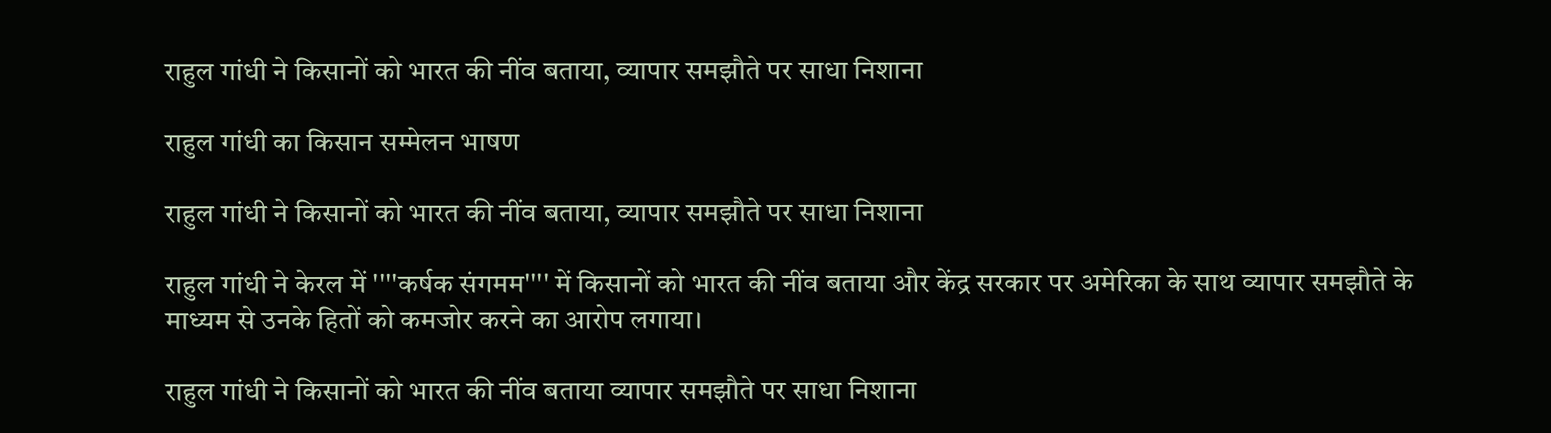राहुल गांधी ने किसानों को भारत की नींव बताया, व्यापार समझौते पर साधा निशाना

राहुल गांधी का किसान सम्मेलन भाषण

राहुल गांधी ने किसानों को भारत की नींव बताया, व्यापार समझौते पर साधा निशाना

राहुल गांधी ने केरल में ''''कर्षक संगमम'''' में किसानों को भारत की नींव बताया और केंद्र सरकार पर अमेरिका के साथ व्यापार समझौते के माध्यम से उनके हितों को कमजोर करने का आरोप लगाया।

राहुल गांधी ने किसानों को भारत की नींव बताया व्यापार समझौते पर साधा निशाना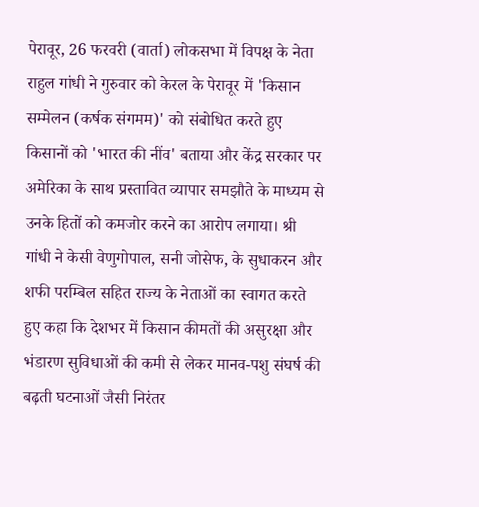पेरावूर, 26 फरवरी (वार्ता) लोकसभा में विपक्ष के नेता राहुल गांधी ने गुरुवार को केरल के पेरावूर में 'किसान सम्मेलन (कर्षक संगमम)' को संबोधित करते हुए किसानों को 'भारत की नींव' बताया और केंद्र सरकार पर अमेरिका के साथ प्रस्तावित व्यापार समझौते के माध्यम से उनके हितों को कमजोर करने का आरोप लगाया। श्री गांधी ने केसी वेणुगोपाल, सनी जोसेफ, के सुधाकरन और शफी परम्बिल सहित राज्य के नेताओं का स्वागत करते हुए कहा कि देशभर में किसान कीमतों की असुरक्षा और भंडारण सुविधाओं की कमी से लेकर मानव-पशु संघर्ष की बढ़ती घटनाओं जैसी निरंतर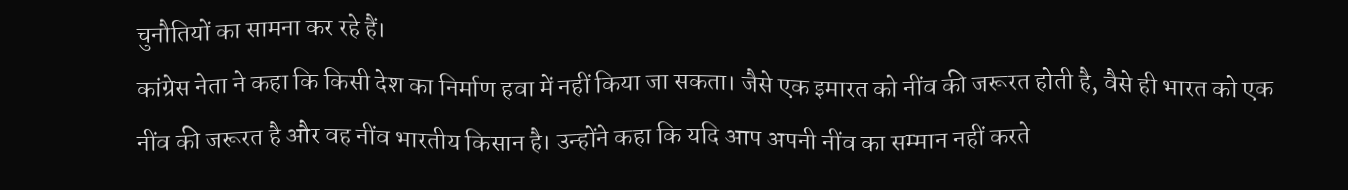चुनौतियों का सामना कर रहे हैं।
कांग्रेस नेता ने कहा कि किसी देश का निर्माण हवा में नहीं किया जा सकता। जैसे एक इमारत को नींव की जरूरत होती है, वैसे ही भारत को एक नींव की जरूरत है और वह नींव भारतीय किसान है। उन्होंने कहा कि यदि आप अपनी नींव का सम्मान नहीं करते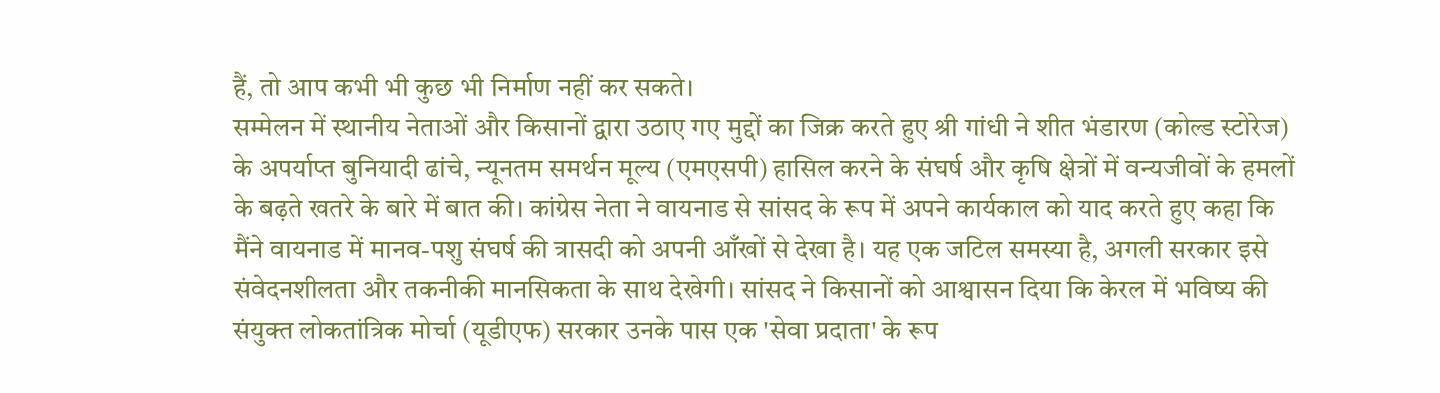हैं, तो आप कभी भी कुछ भी निर्माण नहीं कर सकते।
सम्मेलन में स्थानीय नेताओं और किसानों द्वारा उठाए गए मुद्दों का जिक्र करते हुए श्री गांधी ने शीत भंडारण (कोल्ड स्टोरेज) के अपर्याप्त बुनियादी ढांचे, न्यूनतम समर्थन मूल्य (एमएसपी) हासिल करने के संघर्ष और कृषि क्षेत्रों में वन्यजीवों के हमलों के बढ़ते खतरे के बारे में बात की। कांग्रेस नेता ने वायनाड से सांसद के रूप में अपने कार्यकाल को याद करते हुए कहा कि मैंने वायनाड में मानव-पशु संघर्ष की त्रासदी को अपनी आँखों से देखा है। यह एक जटिल समस्या है, अगली सरकार इसे संवेदनशीलता और तकनीकी मानसिकता के साथ देखेगी। सांसद ने किसानों को आश्वासन दिया कि केरल में भविष्य की संयुक्त लोकतांत्रिक मोर्चा (यूडीएफ) सरकार उनके पास एक 'सेवा प्रदाता' के रूप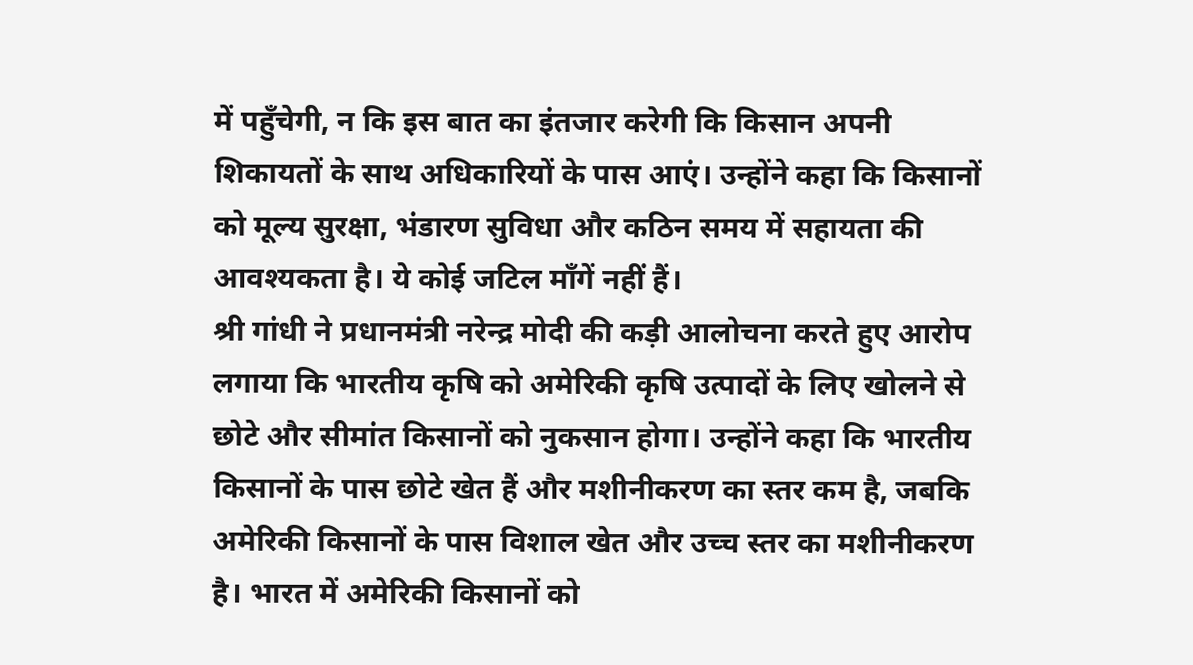में पहुँचेगी, न कि इस बात का इंतजार करेगी कि किसान अपनी शिकायतों के साथ अधिकारियों के पास आएं। उन्होंने कहा कि किसानों को मूल्य सुरक्षा, भंडारण सुविधा और कठिन समय में सहायता की आवश्यकता है। ये कोई जटिल माँगें नहीं हैं।
श्री गांधी ने प्रधानमंत्री नरेन्द्र मोदी की कड़ी आलोचना करते हुए आरोप लगाया कि भारतीय कृषि को अमेरिकी कृषि उत्पादों के लिए खोलने से छोटे और सीमांत किसानों को नुकसान होगा। उन्होंने कहा कि भारतीय किसानों के पास छोटे खेत हैं और मशीनीकरण का स्तर कम है, जबकि अमेरिकी किसानों के पास विशाल खेत और उच्च स्तर का मशीनीकरण है। भारत में अमेरिकी किसानों को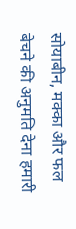सोयाबीन, मक्का और फल बेचने की अनुमति देना हमारी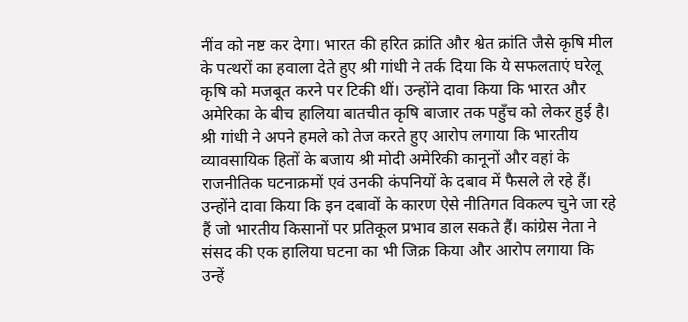नींव को नष्ट कर देगा। भारत की हरित क्रांति और श्वेत क्रांति जैसे कृषि मील के पत्थरों का हवाला देते हुए श्री गांधी ने तर्क दिया कि ये सफलताएं घरेलू कृषि को मजबूत करने पर टिकी थीं। उन्होंने दावा किया कि भारत और अमेरिका के बीच हालिया बातचीत कृषि बाजार तक पहुँच को लेकर हुई है।
श्री गांधी ने अपने हमले को तेज करते हुए आरोप लगाया कि भारतीय व्यावसायिक हितों के बजाय श्री मोदी अमेरिकी कानूनों और वहां के राजनीतिक घटनाक्रमों एवं उनकी कंपनियों के दबाव में फैसले ले रहे हैं। उन्होंने दावा किया कि इन दबावों के कारण ऐसे नीतिगत विकल्प चुने जा रहे हैं जो भारतीय किसानों पर प्रतिकूल प्रभाव डाल सकते हैं। कांग्रेस नेता ने संसद की एक हालिया घटना का भी जिक्र किया और आरोप लगाया कि उन्हें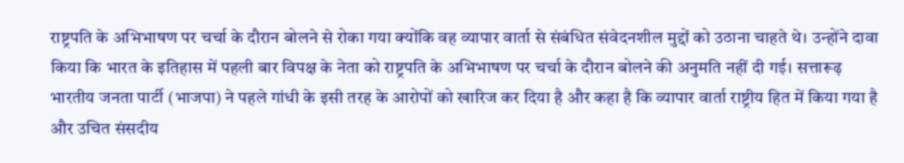राष्ट्रपति के अभिभाषण पर चर्चा के दौरान बोलने से रोका गया क्योंकि वह व्यापार वार्ता से संबंधित संवेदनशील मुद्दों को उठाना चाहते थे। उन्होंने दावा किया कि भारत के इतिहास में पहली बार विपक्ष के नेता को राष्ट्रपति के अभिभाषण पर चर्चा के दौरान बोलने की अनुमति नहीं दी गई। सत्तारूढ़ भारतीय जनता पार्टी (भाजपा) ने पहले गांधी के इसी तरह के आरोपों को खारिज कर दिया है और कहा है कि व्यापार वार्ता राष्ट्रीय हित में किया गया है और उचित संसदीय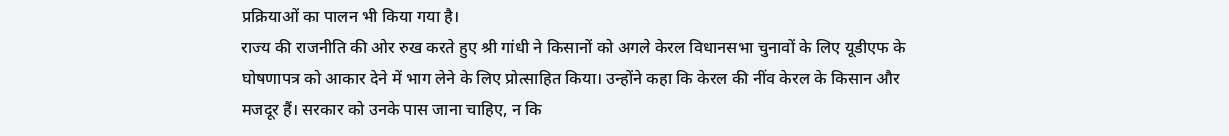प्रक्रियाओं का पालन भी किया गया है।
राज्य की राजनीति की ओर रुख करते हुए श्री गांधी ने किसानों को अगले केरल विधानसभा चुनावों के लिए यूडीएफ के घोषणापत्र को आकार देने में भाग लेने के लिए प्रोत्साहित किया। उन्होंने कहा कि केरल की नींव केरल के किसान और मजदूर हैं। सरकार को उनके पास जाना चाहिए, न कि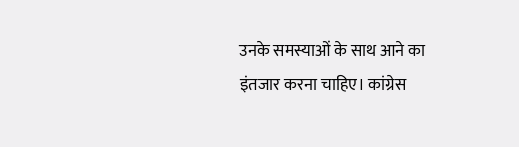उनके समस्याओं के साथ आने का इंतजार करना चाहिए। कांग्रेस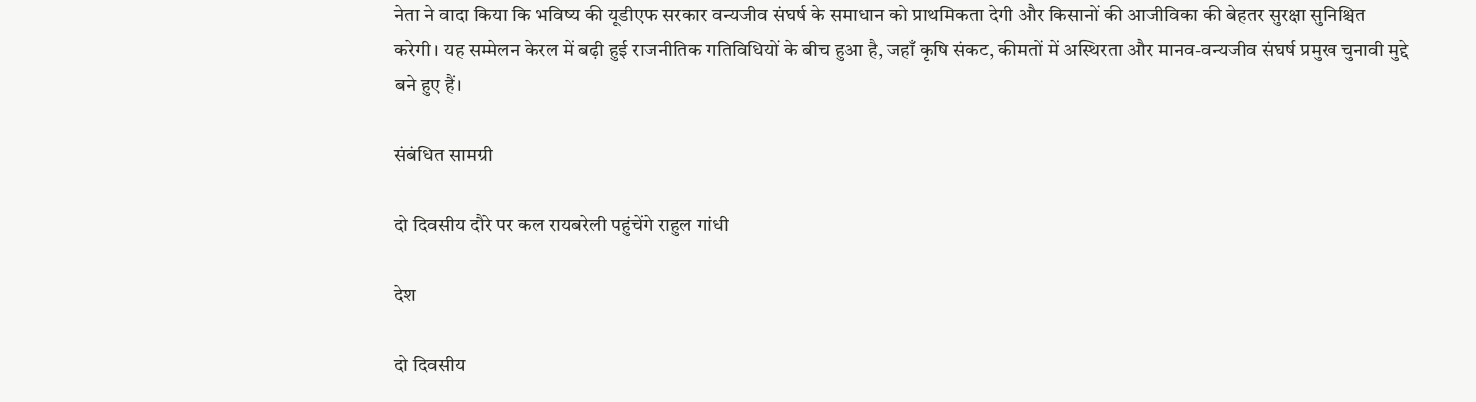नेता ने वादा किया कि भविष्य की यूडीएफ सरकार वन्यजीव संघर्ष के समाधान को प्राथमिकता देगी और किसानों की आजीविका की बेहतर सुरक्षा सुनिश्चित करेगी। यह सम्मेलन केरल में बढ़ी हुई राजनीतिक गतिविधियों के बीच हुआ है, जहाँ कृषि संकट, कीमतों में अस्थिरता और मानव-वन्यजीव संघर्ष प्रमुख चुनावी मुद्दे बने हुए हैं।

संबंधित सामग्री

दो दिवसीय दौरे पर कल रायबरेली पहुंचेंगे राहुल गांधी

देश

दो दिवसीय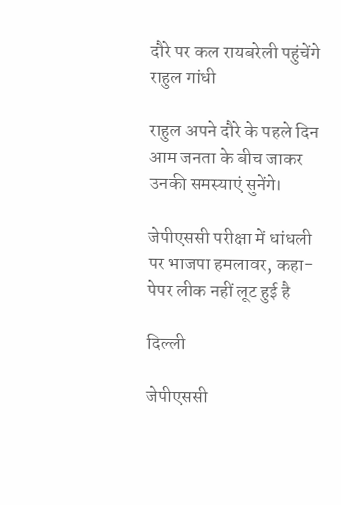दौरे पर कल रायबरेली पहुंचेंगे राहुल गांधी

राहुल अपने दौरे के पहले दिन आम जनता के बीच जाकर उनकी समस्याएं सुनेंगे।

जेपीएससी परीक्षा में धांधली पर भाजपा हमलावर, कहा- पेपर लीक नहीं लूट हुई है

दिल्ली

जेपीएससी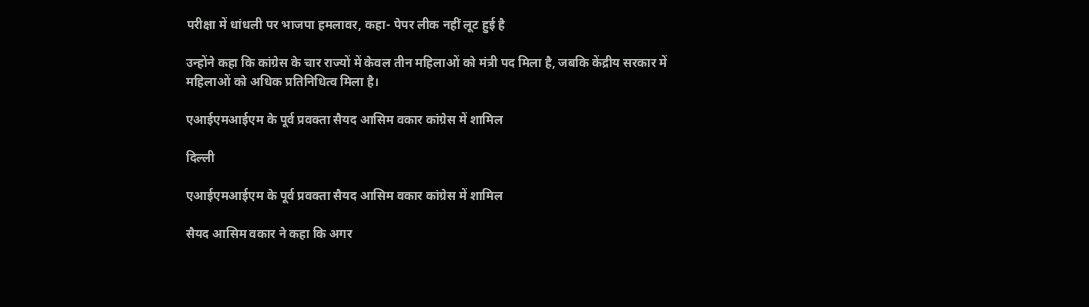परीक्षा में धांधली पर भाजपा हमलावर, कहा- पेपर लीक नहीं लूट हुई है

उन्होंने कहा कि कांग्रेस के चार राज्यों में केवल तीन महिलाओं को मंत्री पद मिला है, जबकि केंद्रीय सरकार में महिलाओं को अधिक प्रतिनिधित्व मिला है।

एआईएमआईएम के पूर्व प्रवक्ता सैयद आसिम वकार कांग्रेस में शामिल

दिल्ली

एआईएमआईएम के पूर्व प्रवक्ता सैयद आसिम वकार कांग्रेस में शामिल

सैयद आसिम वकार ने कहा कि अगर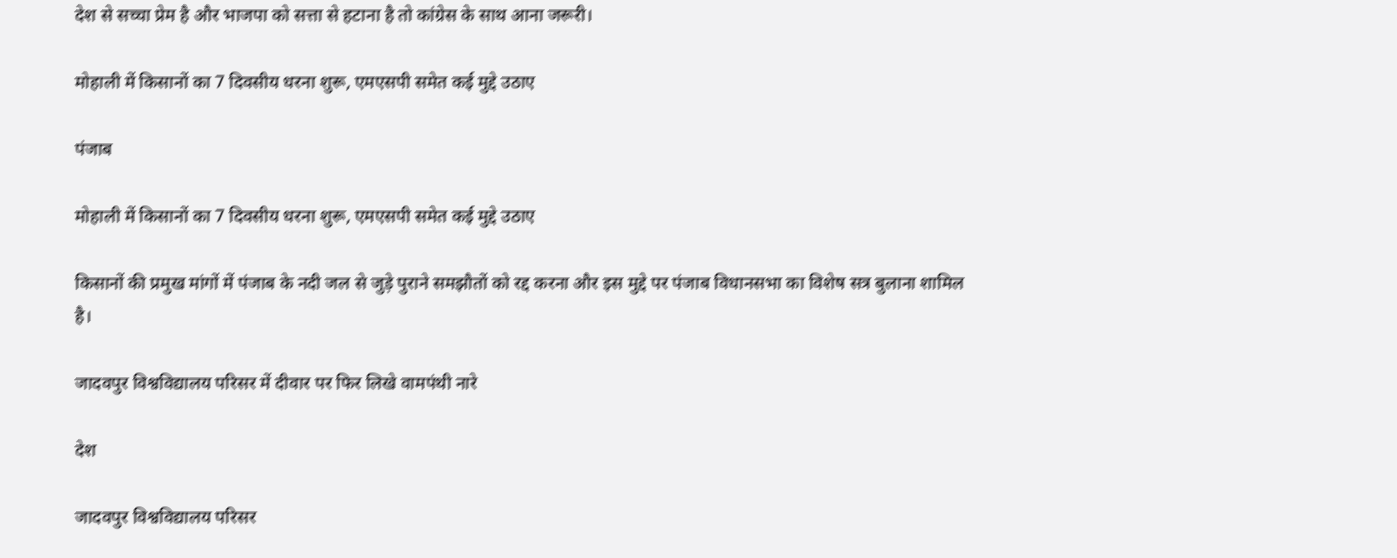देश से सच्चा प्रेम है और भाजपा को सत्ता से हटाना है तो कांग्रेस के साथ आना जरूरी।

मोहाली में किसानों का 7 दिवसीय धरना शुरू, एमएसपी समेत कई मुद्दे उठाए

पंजाब

मोहाली में किसानों का 7 दिवसीय धरना शुरू, एमएसपी समेत कई मुद्दे उठाए

किसानों की प्रमुख मांगों में पंजाब के नदी जल से जुड़े पुराने समझौतों को रद्द करना और इस मुद्दे पर पंजाब विधानसभा का विशेष सत्र बुलाना शामिल है।

जादवपुर विश्वविद्यालय परिसर में दीवार पर फिर लिखे वामपंथी नारे

देश

जादवपुर विश्वविद्यालय परिसर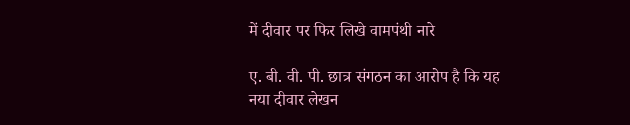में दीवार पर फिर लिखे वामपंथी नारे

ए. बी. वी. पी. छात्र संगठन का आरोप है कि यह नया दीवार लेखन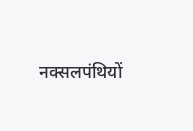नक्सलपंथियों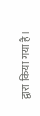द्वारा किया गया है।